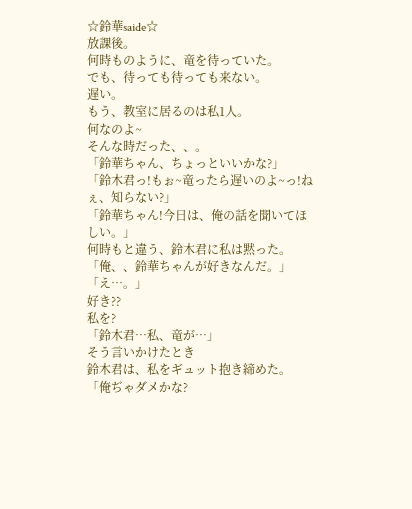☆鈴華saide☆
放課後。
何時ものように、竜を待っていた。
でも、待っても待っても来ない。
遅い。
もう、教室に居るのは私1人。
何なのよ~
そんな時だった、、。
「鈴華ちゃん、ちょっといいかな?」
「鈴木君っ!もぉ~竜ったら遅いのよ~っ!ねぇ、知らない?」
「鈴華ちゃん!今日は、俺の話を聞いてほしい。」
何時もと違う、鈴木君に私は黙った。
「俺、、鈴華ちゃんが好きなんだ。」
「え…。」
好き??
私を?
「鈴木君…私、竜が…」
そう言いかけたとき
鈴木君は、私をギュット抱き締めた。
「俺ぢゃダメかな?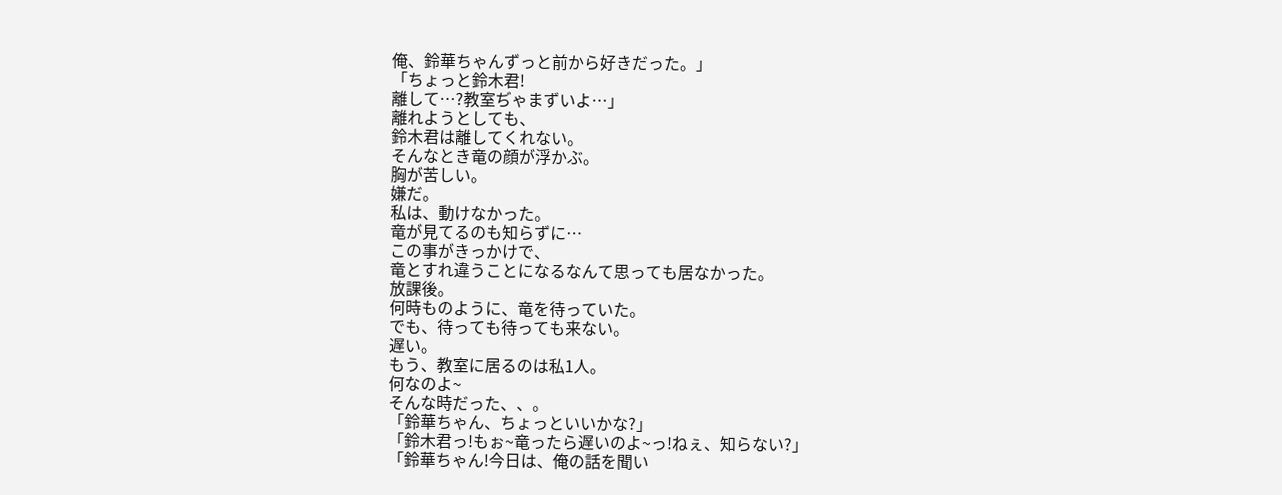俺、鈴華ちゃんずっと前から好きだった。」
「ちょっと鈴木君!
離して…?教室ぢゃまずいよ…」
離れようとしても、
鈴木君は離してくれない。
そんなとき竜の顔が浮かぶ。
胸が苦しい。
嫌だ。
私は、動けなかった。
竜が見てるのも知らずに…
この事がきっかけで、
竜とすれ違うことになるなんて思っても居なかった。
放課後。
何時ものように、竜を待っていた。
でも、待っても待っても来ない。
遅い。
もう、教室に居るのは私1人。
何なのよ~
そんな時だった、、。
「鈴華ちゃん、ちょっといいかな?」
「鈴木君っ!もぉ~竜ったら遅いのよ~っ!ねぇ、知らない?」
「鈴華ちゃん!今日は、俺の話を聞い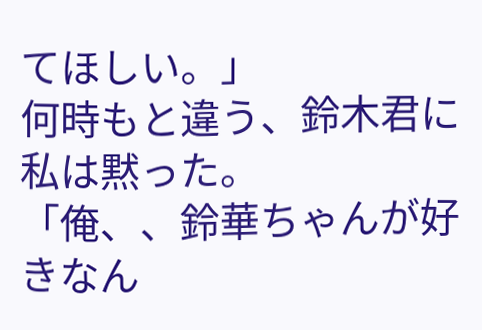てほしい。」
何時もと違う、鈴木君に私は黙った。
「俺、、鈴華ちゃんが好きなん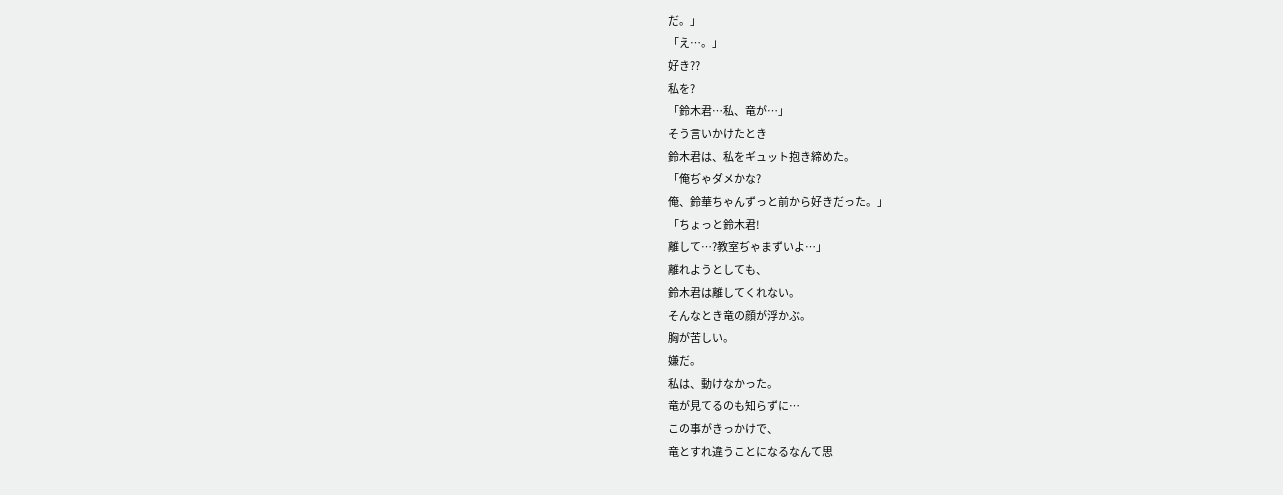だ。」
「え…。」
好き??
私を?
「鈴木君…私、竜が…」
そう言いかけたとき
鈴木君は、私をギュット抱き締めた。
「俺ぢゃダメかな?
俺、鈴華ちゃんずっと前から好きだった。」
「ちょっと鈴木君!
離して…?教室ぢゃまずいよ…」
離れようとしても、
鈴木君は離してくれない。
そんなとき竜の顔が浮かぶ。
胸が苦しい。
嫌だ。
私は、動けなかった。
竜が見てるのも知らずに…
この事がきっかけで、
竜とすれ違うことになるなんて思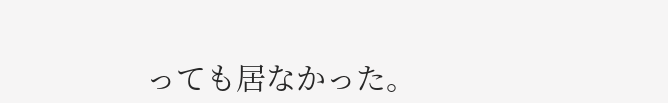っても居なかった。